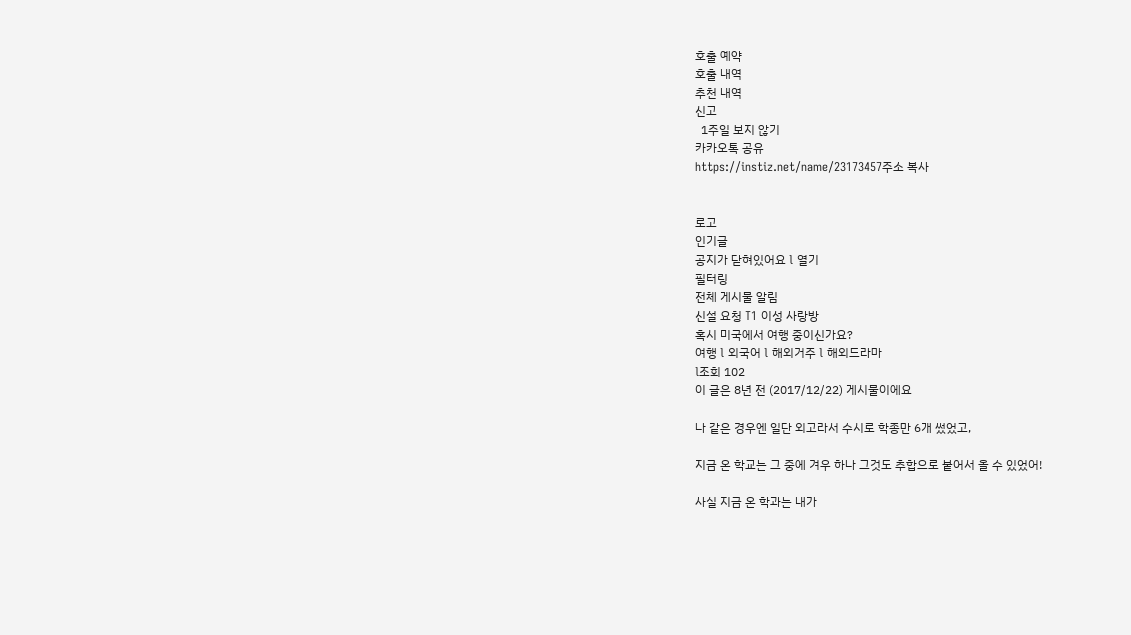호출 예약
호출 내역
추천 내역
신고
  1주일 보지 않기
카카오톡 공유
https://instiz.net/name/23173457주소 복사


로고
인기글
공지가 닫혀있어요 l 열기
필터링
전체 게시물 알림
신설 요청 T1 이성 사랑방
혹시 미국에서 여행 중이신가요?
여행 l 외국어 l 해외거주 l 해외드라마
l조회 102
이 글은 8년 전 (2017/12/22) 게시물이에요

나 같은 경우엔 일단 외고라서 수시로 학종만 6개 썼었고,

지금 온 학교는 그 중에 겨우 하나 그것도 추합으로 붙어서 올 수 있었어!

사실 지금 온 학과는 내가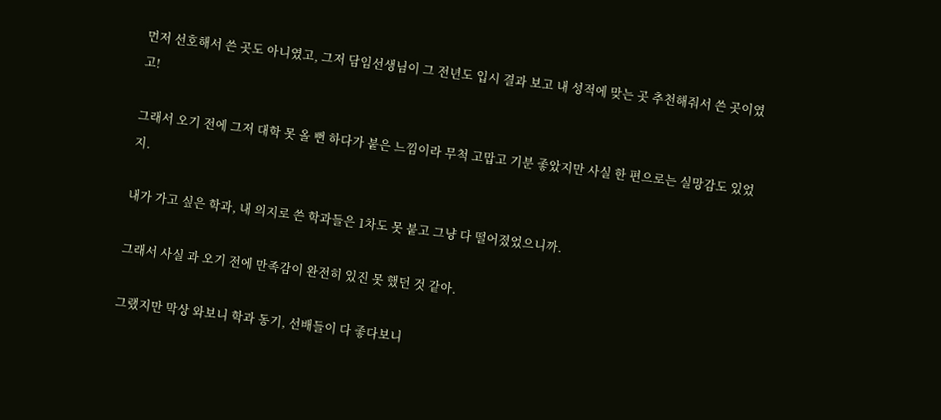먼저 선호해서 쓴 곳도 아니였고, 그저 담임선생님이 그 전년도 입시 결과 보고 내 성적에 맞는 곳 추천해줘서 쓴 곳이였고!

그래서 오기 전에 그저 대학 못 올 뻔 하다가 붙은 느낌이라 무척 고맙고 기분 좋았지만 사실 한 편으로는 실망감도 있었지.

내가 가고 싶은 학과, 내 의지로 쓴 학과들은 1차도 못 붙고 그냥 다 떨어졌었으니까.

그래서 사실 과 오기 전에 만족감이 완전히 있진 못 했던 것 같아.

그랬지만 막상 와보니 학과 동기, 선배들이 다 좋다보니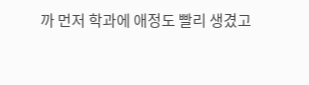까 먼저 학과에 애정도 빨리 생겼고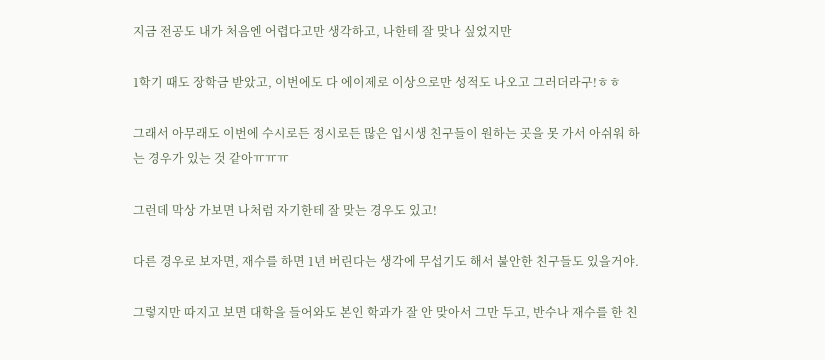지금 전공도 내가 처음엔 어렵다고만 생각하고, 나한테 잘 맞나 싶었지만

1학기 때도 장학금 받았고, 이번에도 다 에이제로 이상으로만 성적도 나오고 그러더라구!ㅎㅎ

그래서 아무래도 이번에 수시로든 정시로든 많은 입시생 친구들이 원하는 곳을 못 가서 아쉬워 하는 경우가 있는 것 같아ㅠㅠㅠ

그런데 막상 가보면 나처럼 자기한테 잘 맞는 경우도 있고!

다른 경우로 보자면, 재수를 하면 1년 버린다는 생각에 무섭기도 해서 불안한 친구들도 있을거야.

그렇지만 따지고 보면 대학을 들어와도 본인 학과가 잘 안 맞아서 그만 두고, 반수나 재수를 한 친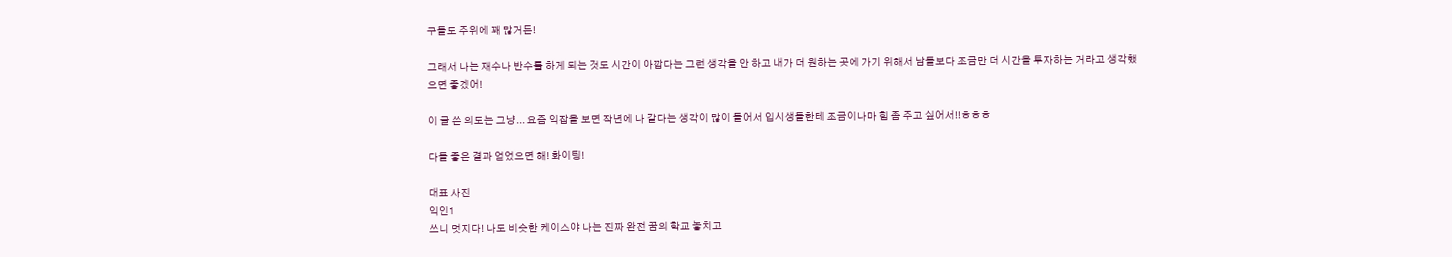구들도 주위에 꽤 많거든!

그래서 나는 재수나 반수를 하게 되는 것도 시간이 아깝다는 그런 생각을 안 하고 내가 더 원하는 곳에 가기 위해서 남들보다 조금만 더 시간을 투자하는 거라고 생각했으면 좋겠어!

이 글 쓴 의도는 그냥... 요즘 익잡을 보면 작년에 나 같다는 생각이 많이 들어서 입시생들한테 조금이나마 힘 좀 주고 싶어서!!ㅎㅎㅎ

다들 좋은 결과 얻었으면 해! 화이팅!

대표 사진
익인1
쓰니 멋지다! 나도 비슷한 케이스야 나는 진짜 완전 꿈의 학교 놓치고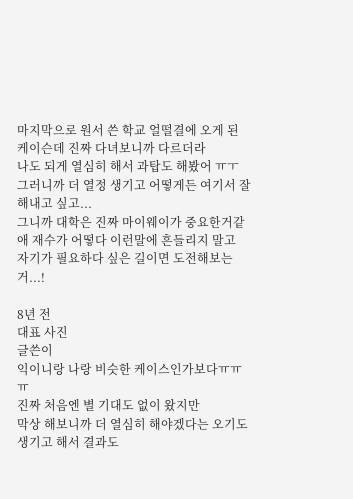마지막으로 원서 쓴 학교 얼떨결에 오게 된 케이슨데 진짜 다녀보니까 다르더라
나도 되게 열심히 해서 과탑도 해봤어 ㅠㅜ 그러니까 더 열정 생기고 어떻게든 여기서 잘해내고 싶고...
그니까 대학은 진짜 마이웨이가 중요한거같애 재수가 어떻다 이런말에 흔들리지 말고
자기가 필요하다 싶은 길이면 도전해보는거...!

8년 전
대표 사진
글쓴이
익이니랑 나랑 비슷한 케이스인가보다ㅠㅠㅠ
진짜 처음엔 별 기대도 없이 왔지만
막상 해보니까 더 열심히 해야겠다는 오기도 생기고 해서 결과도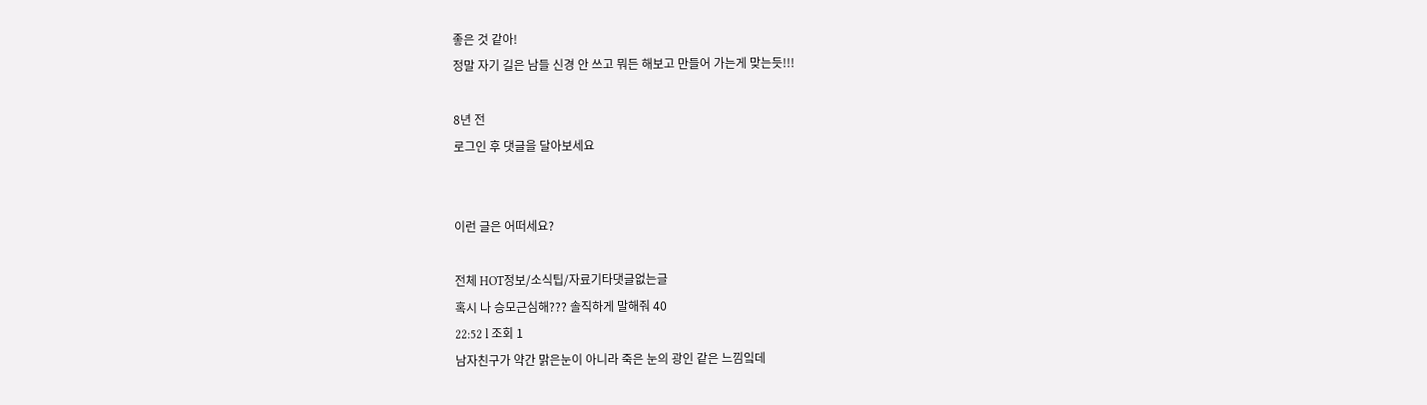좋은 것 같아!
정말 자기 길은 남들 신경 안 쓰고 뭐든 해보고 만들어 가는게 맞는듯!!!

8년 전
로그인 후 댓글을 달아보세요


이런 글은 어떠세요?

전체 HOT정보/소식팁/자료기타댓글없는글
혹시 나 승모근심해??? 솔직하게 말해줘 40
22:52 l 조회 1
남자친구가 약간 맑은눈이 아니라 죽은 눈의 광인 같은 느낌잌데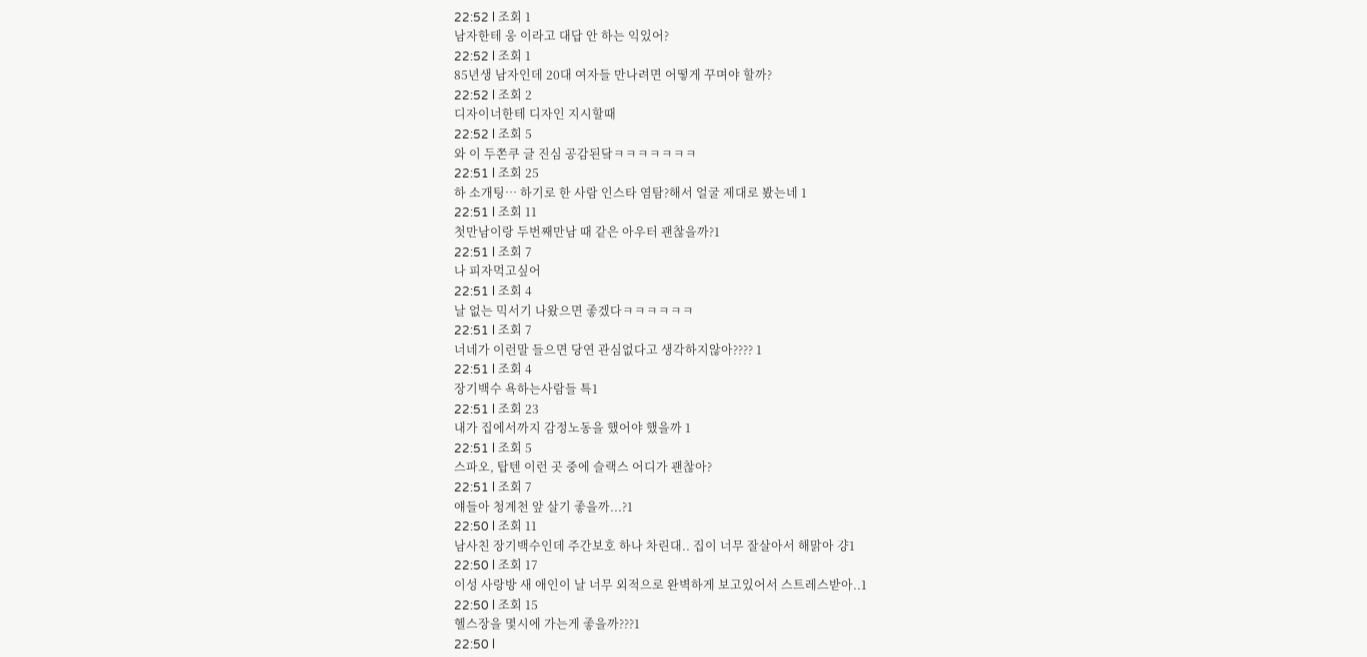22:52 l 조회 1
남자한테 웅 이라고 대답 안 하는 익있어?
22:52 l 조회 1
85년생 남자인데 20대 여자들 만나려면 어떻게 꾸며야 할까?
22:52 l 조회 2
디자이너한테 디자인 지시할때
22:52 l 조회 5
와 이 두쫀쿠 글 진심 공감된닼ㅋㅋㅋㅋㅋㅋㅋ
22:51 l 조회 25
하 소개팅… 하기로 한 사람 인스타 염탐?해서 얼굴 제대로 봤는네 1
22:51 l 조회 11
첫만남이랑 두번째만남 때 같은 아우터 괜찮을까?1
22:51 l 조회 7
나 피자먹고싶어
22:51 l 조회 4
날 없는 믹서기 나왔으면 좋겠다ㅋㅋㅋㅋㅋㅋ
22:51 l 조회 7
너네가 이런말 들으면 당연 관심없다고 생각하지않아???? 1
22:51 l 조회 4
장기백수 욕하는사람들 특1
22:51 l 조회 23
내가 집에서까지 감정노동을 했어야 했을까 1
22:51 l 조회 5
스파오, 탑텐 이런 곳 중에 슬랙스 어디가 괜찮아?
22:51 l 조회 7
얘들아 청계천 앞 살기 좋을까...?1
22:50 l 조회 11
남사친 장기백수인데 주간보호 하나 차린대.. 집이 너무 잘살아서 해맑아 걍1
22:50 l 조회 17
이성 사랑방 새 애인이 날 너무 외적으로 완벽하게 보고있어서 스트레스받아..1
22:50 l 조회 15
헬스장을 몇시에 가는게 좋을까???1
22:50 l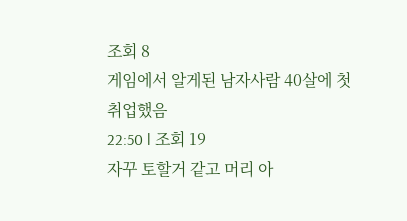조회 8
게임에서 알게된 남자사람 40살에 첫 취업했음
22:50 l 조회 19
자꾸 토할거 같고 머리 아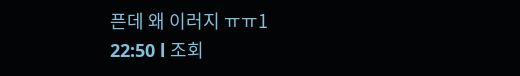픈데 왜 이러지 ㅠㅠ1
22:50 l 조회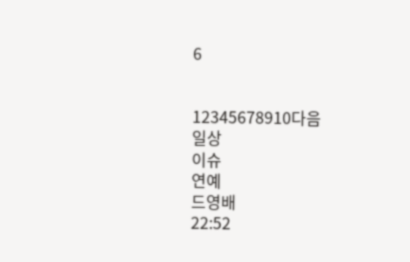6


12345678910다음
일상
이슈
연예
드영배
22:52